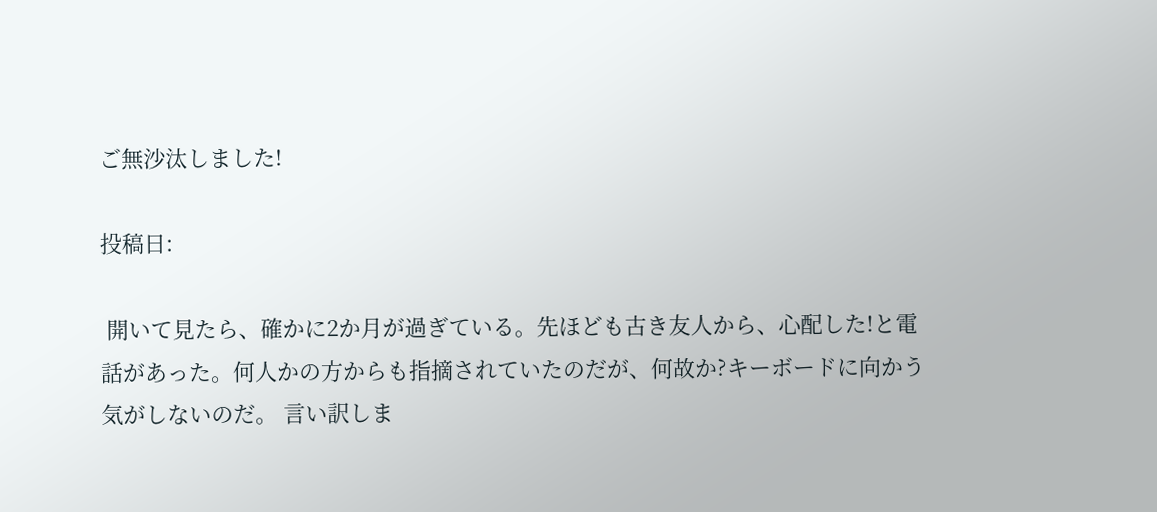ご無沙汰しました!

投稿日:

 開いて見たら、確かに2か月が過ぎている。先ほども古き友人から、心配した!と電話があった。何人かの方からも指摘されていたのだが、何故か?キーボードに向かう気がしないのだ。 言い訳しま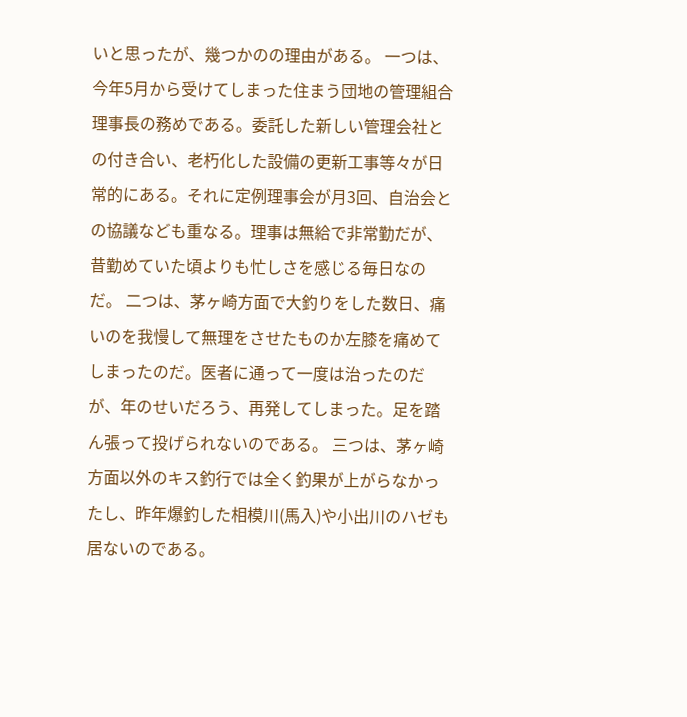いと思ったが、幾つかのの理由がある。 一つは、今年5月から受けてしまった住まう団地の管理組合理事長の務めである。委託した新しい管理会社との付き合い、老朽化した設備の更新工事等々が日常的にある。それに定例理事会が月3回、自治会との協議なども重なる。理事は無給で非常勤だが、昔勤めていた頃よりも忙しさを感じる毎日なのだ。 二つは、茅ヶ崎方面で大釣りをした数日、痛いのを我慢して無理をさせたものか左膝を痛めてしまったのだ。医者に通って一度は治ったのだが、年のせいだろう、再発してしまった。足を踏ん張って投げられないのである。 三つは、茅ヶ崎方面以外のキス釣行では全く釣果が上がらなかったし、昨年爆釣した相模川(馬入)や小出川のハゼも居ないのである。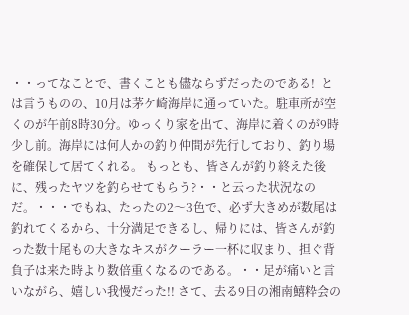・・ってなことで、書くことも儘ならずだったのである!  とは言うものの、10月は茅ケ崎海岸に通っていた。駐車所が空くのが午前8時30分。ゆっくり家を出て、海岸に着くのが9時少し前。海岸には何人かの釣り仲間が先行しており、釣り場を確保して居てくれる。 もっとも、皆さんが釣り終えた後に、残ったヤツを釣らせてもらう?・・と云った状況なのだ。・・・でもね、たったの2〜3色で、必ず大きめが数尾は釣れてくるから、十分満足できるし、帰りには、皆さんが釣った数十尾もの大きなキスがクーラー一杯に収まり、担ぐ背負子は来た時より数倍重くなるのである。・・足が痛いと言いながら、嬉しい我慢だった!! さて、去る9日の湘南鱚粋会の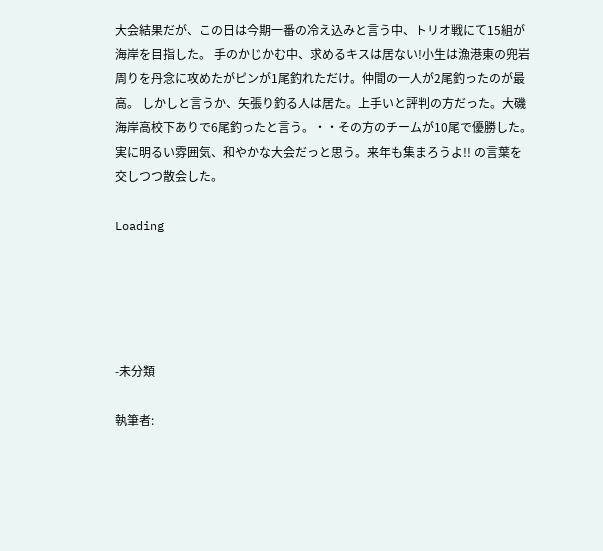大会結果だが、この日は今期一番の冷え込みと言う中、トリオ戦にて15組が海岸を目指した。 手のかじかむ中、求めるキスは居ない!小生は漁港東の兜岩周りを丹念に攻めたがピンが1尾釣れただけ。仲間の一人が2尾釣ったのが最高。 しかしと言うか、矢張り釣る人は居た。上手いと評判の方だった。大磯海岸高校下ありで6尾釣ったと言う。・・その方のチームが10尾で優勝した。 実に明るい雰囲気、和やかな大会だっと思う。来年も集まろうよ!! の言葉を交しつつ散会した。

Loading





-未分類

執筆者: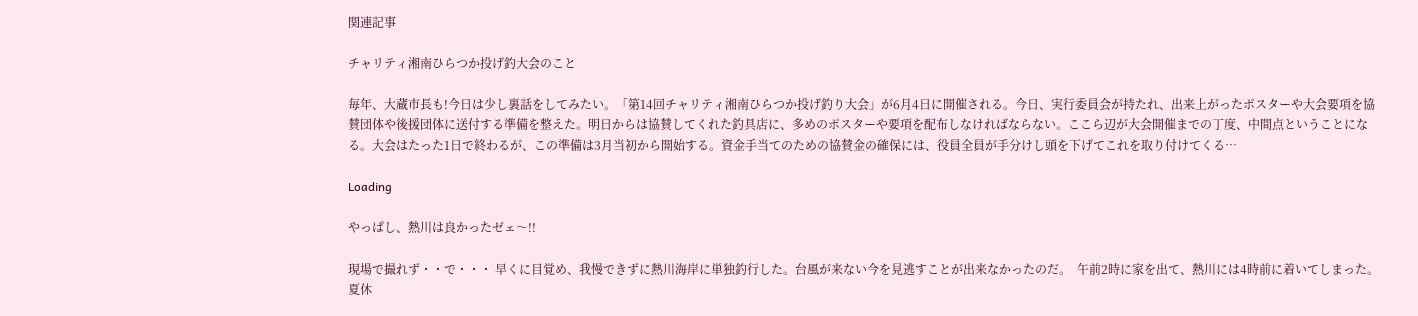関連記事

チャリティ湘南ひらつか投げ釣大会のこと

毎年、大蔵市長も!今日は少し裏話をしてみたい。「第14回チャリティ湘南ひらつか投げ釣り大会」が6月4日に開催される。今日、実行委員会が持たれ、出来上がったポスターや大会要項を協賛団体や後援団体に送付する準備を整えた。明日からは協賛してくれた釣具店に、多めのポスターや要項を配布しなければならない。ここら辺が大会開催までの丁度、中間点ということになる。大会はたった1日で終わるが、この準備は3月当初から開始する。資金手当てのための協賛金の確保には、役員全員が手分けし頭を下げてこれを取り付けてくる…

Loading

やっぱし、熱川は良かったゼェ〜!!

現場で撮れず・・で・・・ 早くに目覚め、我慢できずに熱川海岸に単独釣行した。台風が来ない今を見逃すことが出来なかったのだ。  午前2時に家を出て、熱川には4時前に着いてしまった。夏休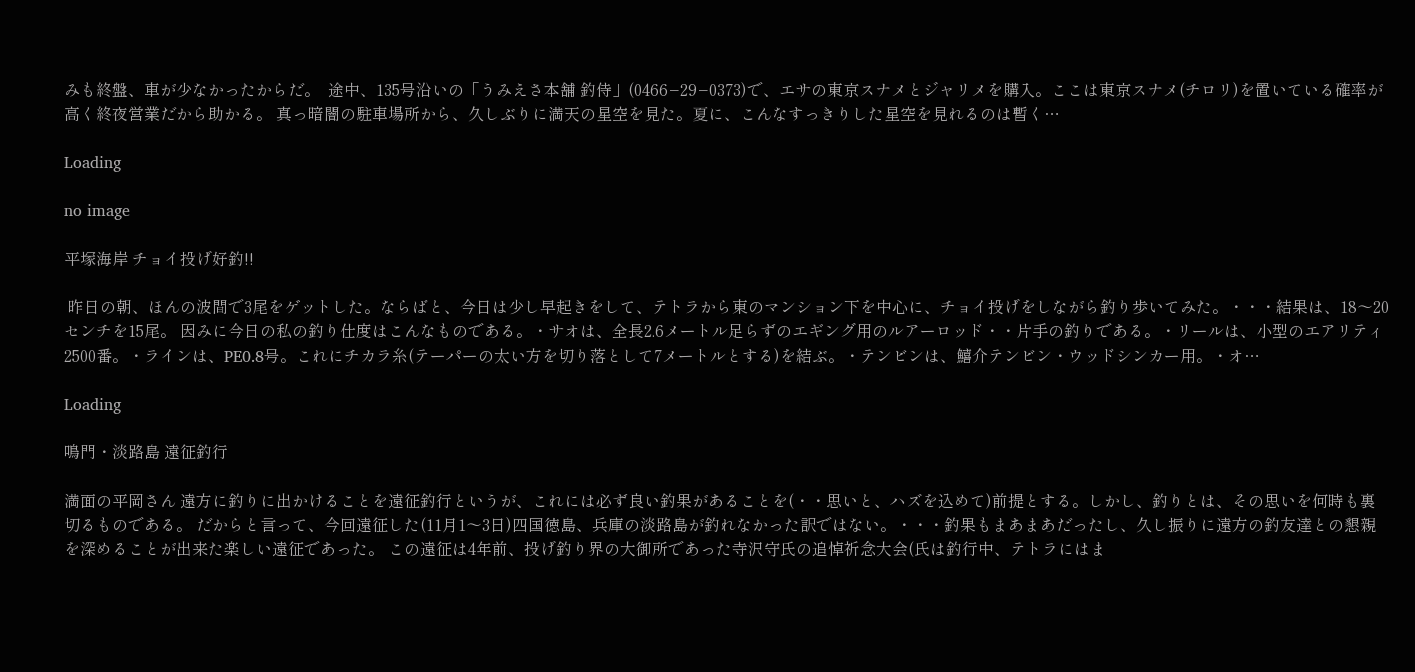みも終盤、車が少なかったからだ。  途中、135号沿いの「うみえさ本舗 釣侍」(0466−29−0373)で、エサの東京スナメとジャリメを購入。ここは東京スナメ(チロリ)を置いている確率が高く終夜営業だから助かる。 真っ暗闇の駐車場所から、久しぶりに満天の星空を見た。夏に、こんなすっきりした星空を見れるのは暫く…

Loading

no image

平塚海岸 チョイ投げ好釣!!

 昨日の朝、ほんの波間で3尾をゲットした。ならばと、今日は少し早起きをして、テトラから東のマンション下を中心に、チョイ投げをしながら釣り歩いてみた。・・・結果は、18〜20センチを15尾。 因みに今日の私の釣り仕度はこんなものである。・サオは、全長2.6メートル足らずのエギング用のルアーロッド・・片手の釣りである。・リールは、小型のエアリティ2500番。・ラインは、PE0.8号。これにチカラ糸(テーパーの太い方を切り落として7メートルとする)を結ぶ。・テンビンは、鱚介テンビン・ウッドシンカー用。・オ…

Loading

鳴門・淡路島 遠征釣行

満面の平岡さん 遠方に釣りに出かけることを遠征釣行というが、これには必ず良い釣果があることを(・・思いと、ハズを込めて)前提とする。しかし、釣りとは、その思いを何時も裏切るものである。 だからと言って、今回遠征した(11月1〜3日)四国徳島、兵庫の淡路島が釣れなかった訳ではない。・・・釣果もまあまあだったし、久し振りに遠方の釣友達との懇親を深めることが出来た楽しい遠征であった。 この遠征は4年前、投げ釣り界の大御所であった寺沢守氏の追悼祈念大会(氏は釣行中、テトラにはま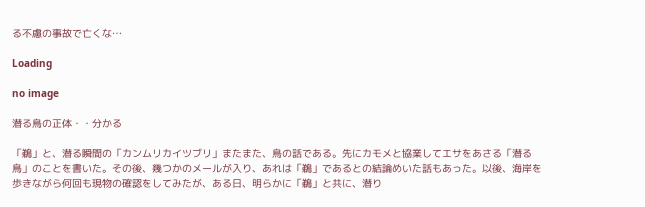る不慮の事故で亡くな…

Loading

no image

潜る鳥の正体・・分かる

「鵜」と、潜る瞬間の「カンムリカイツブリ」またまた、鳥の話である。先にカモメと協業してエサをあさる「潜る鳥」のことを書いた。その後、幾つかのメールが入り、あれは「鵜」であるとの結論めいた話もあった。以後、海岸を歩きながら何回も現物の確認をしてみたが、ある日、明らかに「鵜」と共に、潜り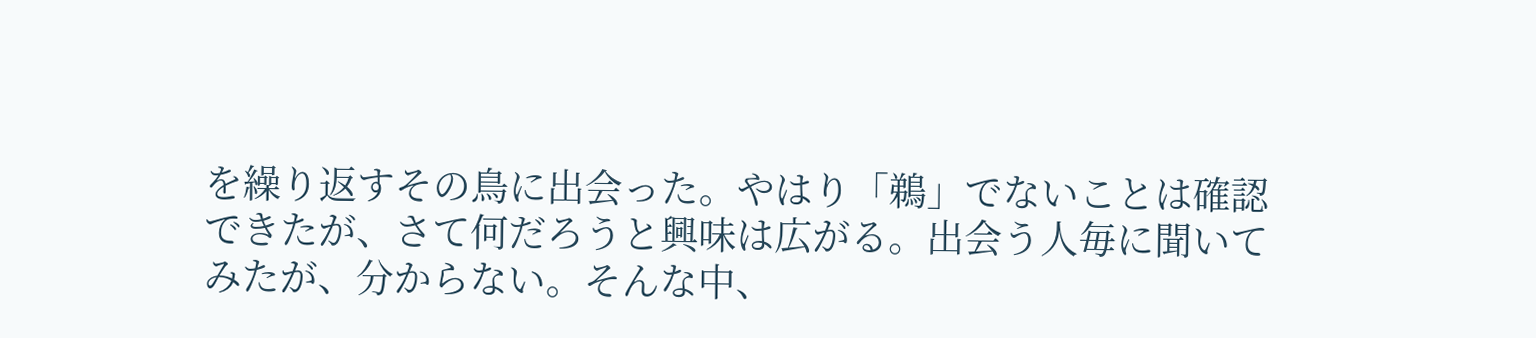を繰り返すその鳥に出会った。やはり「鵜」でないことは確認できたが、さて何だろうと興味は広がる。出会う人毎に聞いてみたが、分からない。そんな中、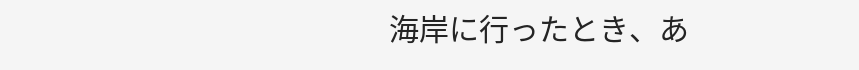海岸に行ったとき、あ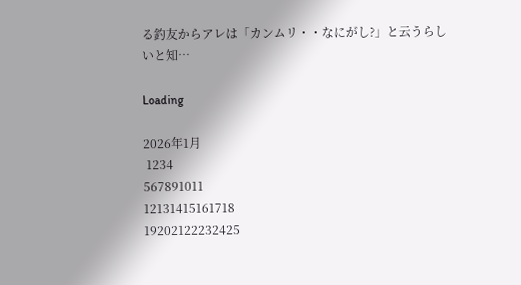る釣友からアレは「カンムリ・・なにがし?」と云うらしいと知…

Loading

2026年1月
 1234
567891011
12131415161718
19202122232425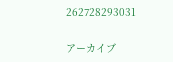262728293031

アーカイブ